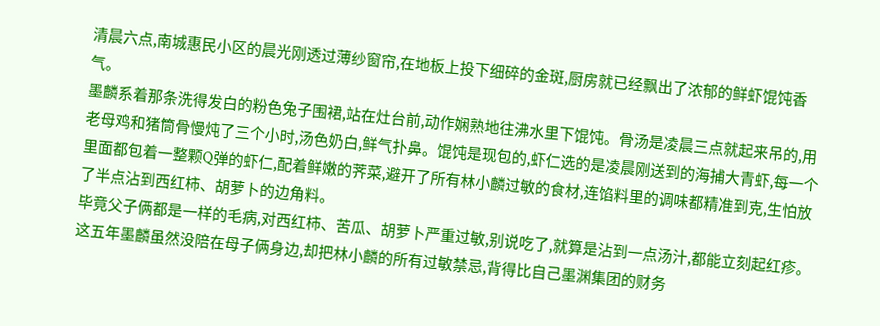清晨六点,南城惠民小区的晨光刚透过薄纱窗帘,在地板上投下细碎的金斑,厨房就已经飘出了浓郁的鲜虾馄饨香气。
墨麟系着那条洗得发白的粉色兔子围裙,站在灶台前,动作娴熟地往沸水里下馄饨。骨汤是凌晨三点就起来吊的,用老母鸡和猪筒骨慢炖了三个小时,汤色奶白,鲜气扑鼻。馄饨是现包的,虾仁选的是凌晨刚送到的海捕大青虾,每一个里面都包着一整颗Q弹的虾仁,配着鲜嫩的荠菜,避开了所有林小麟过敏的食材,连馅料里的调味都精准到克,生怕放了半点沾到西红柿、胡萝卜的边角料。
毕竟父子俩都是一样的毛病,对西红柿、苦瓜、胡萝卜严重过敏,别说吃了,就算是沾到一点汤汁,都能立刻起红疹。这五年墨麟虽然没陪在母子俩身边,却把林小麟的所有过敏禁忌,背得比自己墨渊集团的财务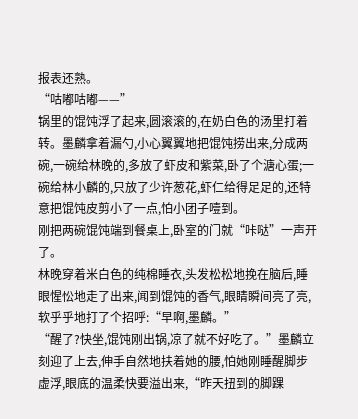报表还熟。
“咕嘟咕嘟——”
锅里的馄饨浮了起来,圆滚滚的,在奶白色的汤里打着转。墨麟拿着漏勺,小心翼翼地把馄饨捞出来,分成两碗,一碗给林晚的,多放了虾皮和紫菜,卧了个溏心蛋;一碗给林小麟的,只放了少许葱花,虾仁给得足足的,还特意把馄饨皮剪小了一点,怕小团子噎到。
刚把两碗馄饨端到餐桌上,卧室的门就“咔哒”一声开了。
林晚穿着米白色的纯棉睡衣,头发松松地挽在脑后,睡眼惺忪地走了出来,闻到馄饨的香气,眼睛瞬间亮了亮,软乎乎地打了个招呼:“早啊,墨麟。”
“醒了?快坐,馄饨刚出锅,凉了就不好吃了。”墨麟立刻迎了上去,伸手自然地扶着她的腰,怕她刚睡醒脚步虚浮,眼底的温柔快要溢出来,“昨天扭到的脚踝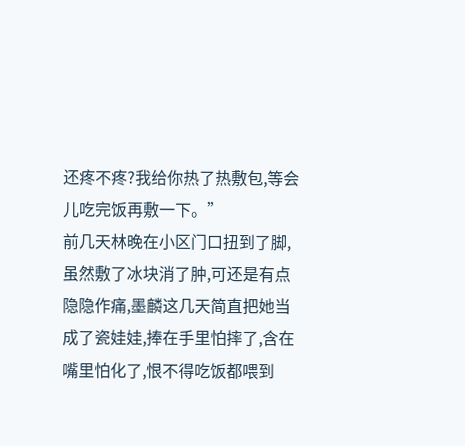还疼不疼?我给你热了热敷包,等会儿吃完饭再敷一下。”
前几天林晚在小区门口扭到了脚,虽然敷了冰块消了肿,可还是有点隐隐作痛,墨麟这几天简直把她当成了瓷娃娃,捧在手里怕摔了,含在嘴里怕化了,恨不得吃饭都喂到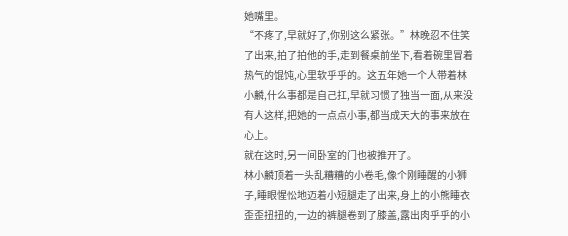她嘴里。
“不疼了,早就好了,你别这么紧张。”林晚忍不住笑了出来,拍了拍他的手,走到餐桌前坐下,看着碗里冒着热气的馄饨,心里软乎乎的。这五年她一个人带着林小麟,什么事都是自己扛,早就习惯了独当一面,从来没有人这样,把她的一点点小事,都当成天大的事来放在心上。
就在这时,另一间卧室的门也被推开了。
林小麟顶着一头乱糟糟的小卷毛,像个刚睡醒的小狮子,睡眼惺忪地迈着小短腿走了出来,身上的小熊睡衣歪歪扭扭的,一边的裤腿卷到了膝盖,露出肉乎乎的小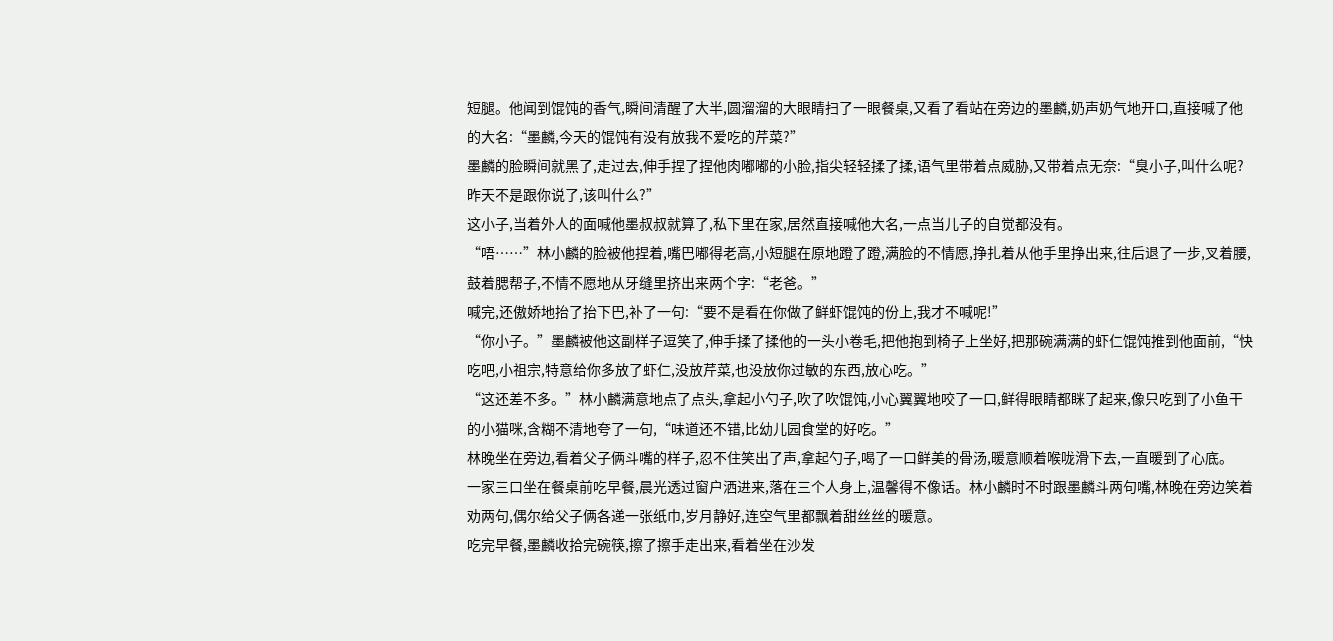短腿。他闻到馄饨的香气,瞬间清醒了大半,圆溜溜的大眼睛扫了一眼餐桌,又看了看站在旁边的墨麟,奶声奶气地开口,直接喊了他的大名:“墨麟,今天的馄饨有没有放我不爱吃的芹菜?”
墨麟的脸瞬间就黑了,走过去,伸手捏了捏他肉嘟嘟的小脸,指尖轻轻揉了揉,语气里带着点威胁,又带着点无奈:“臭小子,叫什么呢?昨天不是跟你说了,该叫什么?”
这小子,当着外人的面喊他墨叔叔就算了,私下里在家,居然直接喊他大名,一点当儿子的自觉都没有。
“唔……”林小麟的脸被他捏着,嘴巴嘟得老高,小短腿在原地蹬了蹬,满脸的不情愿,挣扎着从他手里挣出来,往后退了一步,叉着腰,鼓着腮帮子,不情不愿地从牙缝里挤出来两个字:“老爸。”
喊完,还傲娇地抬了抬下巴,补了一句:“要不是看在你做了鲜虾馄饨的份上,我才不喊呢!”
“你小子。”墨麟被他这副样子逗笑了,伸手揉了揉他的一头小卷毛,把他抱到椅子上坐好,把那碗满满的虾仁馄饨推到他面前,“快吃吧,小祖宗,特意给你多放了虾仁,没放芹菜,也没放你过敏的东西,放心吃。”
“这还差不多。”林小麟满意地点了点头,拿起小勺子,吹了吹馄饨,小心翼翼地咬了一口,鲜得眼睛都眯了起来,像只吃到了小鱼干的小猫咪,含糊不清地夸了一句,“味道还不错,比幼儿园食堂的好吃。”
林晚坐在旁边,看着父子俩斗嘴的样子,忍不住笑出了声,拿起勺子,喝了一口鲜美的骨汤,暖意顺着喉咙滑下去,一直暖到了心底。
一家三口坐在餐桌前吃早餐,晨光透过窗户洒进来,落在三个人身上,温馨得不像话。林小麟时不时跟墨麟斗两句嘴,林晚在旁边笑着劝两句,偶尔给父子俩各递一张纸巾,岁月静好,连空气里都飘着甜丝丝的暖意。
吃完早餐,墨麟收拾完碗筷,擦了擦手走出来,看着坐在沙发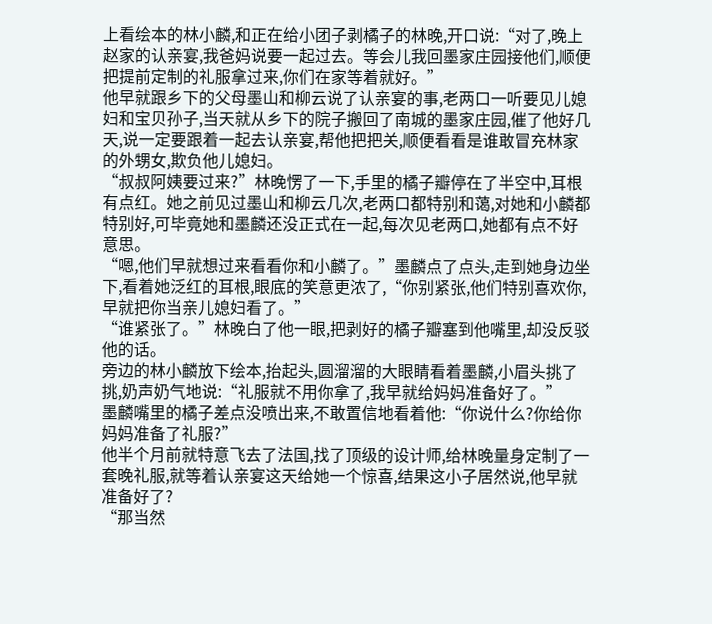上看绘本的林小麟,和正在给小团子剥橘子的林晚,开口说:“对了,晚上赵家的认亲宴,我爸妈说要一起过去。等会儿我回墨家庄园接他们,顺便把提前定制的礼服拿过来,你们在家等着就好。”
他早就跟乡下的父母墨山和柳云说了认亲宴的事,老两口一听要见儿媳妇和宝贝孙子,当天就从乡下的院子搬回了南城的墨家庄园,催了他好几天,说一定要跟着一起去认亲宴,帮他把把关,顺便看看是谁敢冒充林家的外甥女,欺负他儿媳妇。
“叔叔阿姨要过来?”林晚愣了一下,手里的橘子瓣停在了半空中,耳根有点红。她之前见过墨山和柳云几次,老两口都特别和蔼,对她和小麟都特别好,可毕竟她和墨麟还没正式在一起,每次见老两口,她都有点不好意思。
“嗯,他们早就想过来看看你和小麟了。”墨麟点了点头,走到她身边坐下,看着她泛红的耳根,眼底的笑意更浓了,“你别紧张,他们特别喜欢你,早就把你当亲儿媳妇看了。”
“谁紧张了。”林晚白了他一眼,把剥好的橘子瓣塞到他嘴里,却没反驳他的话。
旁边的林小麟放下绘本,抬起头,圆溜溜的大眼睛看着墨麟,小眉头挑了挑,奶声奶气地说:“礼服就不用你拿了,我早就给妈妈准备好了。”
墨麟嘴里的橘子差点没喷出来,不敢置信地看着他:“你说什么?你给你妈妈准备了礼服?”
他半个月前就特意飞去了法国,找了顶级的设计师,给林晚量身定制了一套晚礼服,就等着认亲宴这天给她一个惊喜,结果这小子居然说,他早就准备好了?
“那当然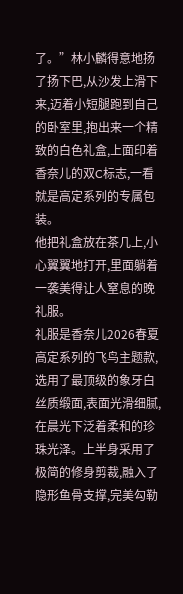了。”林小麟得意地扬了扬下巴,从沙发上滑下来,迈着小短腿跑到自己的卧室里,抱出来一个精致的白色礼盒,上面印着香奈儿的双C标志,一看就是高定系列的专属包装。
他把礼盒放在茶几上,小心翼翼地打开,里面躺着一袭美得让人窒息的晚礼服。
礼服是香奈儿2026春夏高定系列的飞鸟主题款,选用了最顶级的象牙白丝质缎面,表面光滑细腻,在晨光下泛着柔和的珍珠光泽。上半身采用了极简的修身剪裁,融入了隐形鱼骨支撑,完美勾勒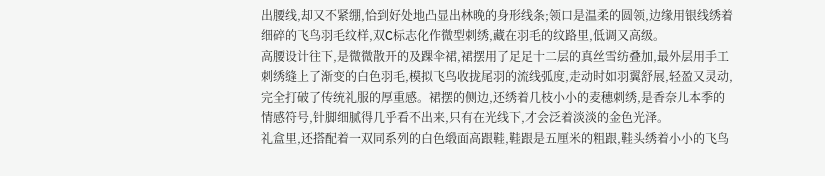出腰线,却又不紧绷,恰到好处地凸显出林晚的身形线条;领口是温柔的圆领,边缘用银线绣着细碎的飞鸟羽毛纹样,双C标志化作微型刺绣,藏在羽毛的纹路里,低调又高级。
高腰设计往下,是微微散开的及踝伞裙,裙摆用了足足十二层的真丝雪纺叠加,最外层用手工刺绣缝上了渐变的白色羽毛,模拟飞鸟收拢尾羽的流线弧度,走动时如羽翼舒展,轻盈又灵动,完全打破了传统礼服的厚重感。裙摆的侧边,还绣着几枝小小的麦穗刺绣,是香奈儿本季的情感符号,针脚细腻得几乎看不出来,只有在光线下,才会泛着淡淡的金色光泽。
礼盒里,还搭配着一双同系列的白色缎面高跟鞋,鞋跟是五厘米的粗跟,鞋头绣着小小的飞鸟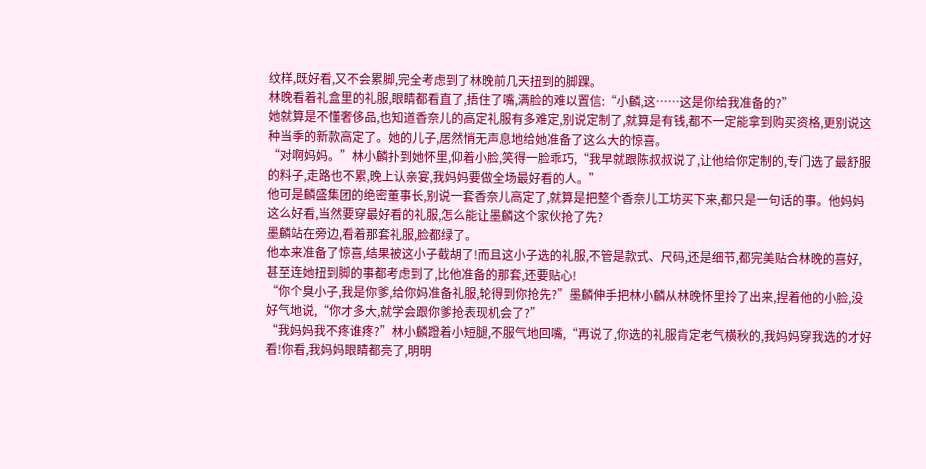纹样,既好看,又不会累脚,完全考虑到了林晚前几天扭到的脚踝。
林晚看着礼盒里的礼服,眼睛都看直了,捂住了嘴,满脸的难以置信:“小麟,这……这是你给我准备的?”
她就算是不懂奢侈品,也知道香奈儿的高定礼服有多难定,别说定制了,就算是有钱,都不一定能拿到购买资格,更别说这种当季的新款高定了。她的儿子,居然悄无声息地给她准备了这么大的惊喜。
“对啊妈妈。”林小麟扑到她怀里,仰着小脸,笑得一脸乖巧,“我早就跟陈叔叔说了,让他给你定制的,专门选了最舒服的料子,走路也不累,晚上认亲宴,我妈妈要做全场最好看的人。”
他可是麟盛集团的绝密董事长,别说一套香奈儿高定了,就算是把整个香奈儿工坊买下来,都只是一句话的事。他妈妈这么好看,当然要穿最好看的礼服,怎么能让墨麟这个家伙抢了先?
墨麟站在旁边,看着那套礼服,脸都绿了。
他本来准备了惊喜,结果被这小子截胡了!而且这小子选的礼服,不管是款式、尺码,还是细节,都完美贴合林晚的喜好,甚至连她扭到脚的事都考虑到了,比他准备的那套,还要贴心!
“你个臭小子,我是你爹,给你妈准备礼服,轮得到你抢先?”墨麟伸手把林小麟从林晚怀里拎了出来,捏着他的小脸,没好气地说,“你才多大,就学会跟你爹抢表现机会了?”
“我妈妈我不疼谁疼?”林小麟蹬着小短腿,不服气地回嘴,“再说了,你选的礼服肯定老气横秋的,我妈妈穿我选的才好看!你看,我妈妈眼睛都亮了,明明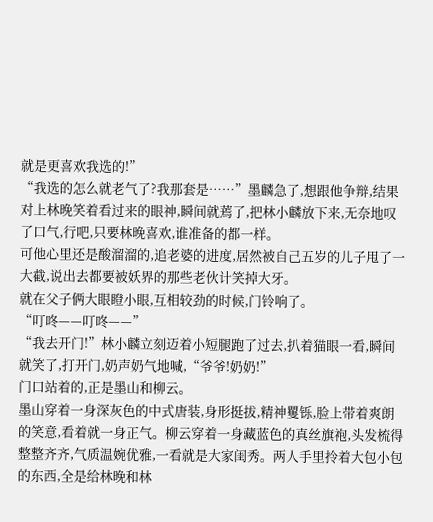就是更喜欢我选的!”
“我选的怎么就老气了?我那套是……”墨麟急了,想跟他争辩,结果对上林晚笑着看过来的眼神,瞬间就蔫了,把林小麟放下来,无奈地叹了口气,行吧,只要林晚喜欢,谁准备的都一样。
可他心里还是酸溜溜的,追老婆的进度,居然被自己五岁的儿子甩了一大截,说出去都要被妖界的那些老伙计笑掉大牙。
就在父子俩大眼瞪小眼,互相较劲的时候,门铃响了。
“叮咚——叮咚——”
“我去开门!”林小麟立刻迈着小短腿跑了过去,扒着猫眼一看,瞬间就笑了,打开门,奶声奶气地喊,“爷爷!奶奶!”
门口站着的,正是墨山和柳云。
墨山穿着一身深灰色的中式唐装,身形挺拔,精神矍铄,脸上带着爽朗的笑意,看着就一身正气。柳云穿着一身藏蓝色的真丝旗袍,头发梳得整整齐齐,气质温婉优雅,一看就是大家闺秀。两人手里拎着大包小包的东西,全是给林晚和林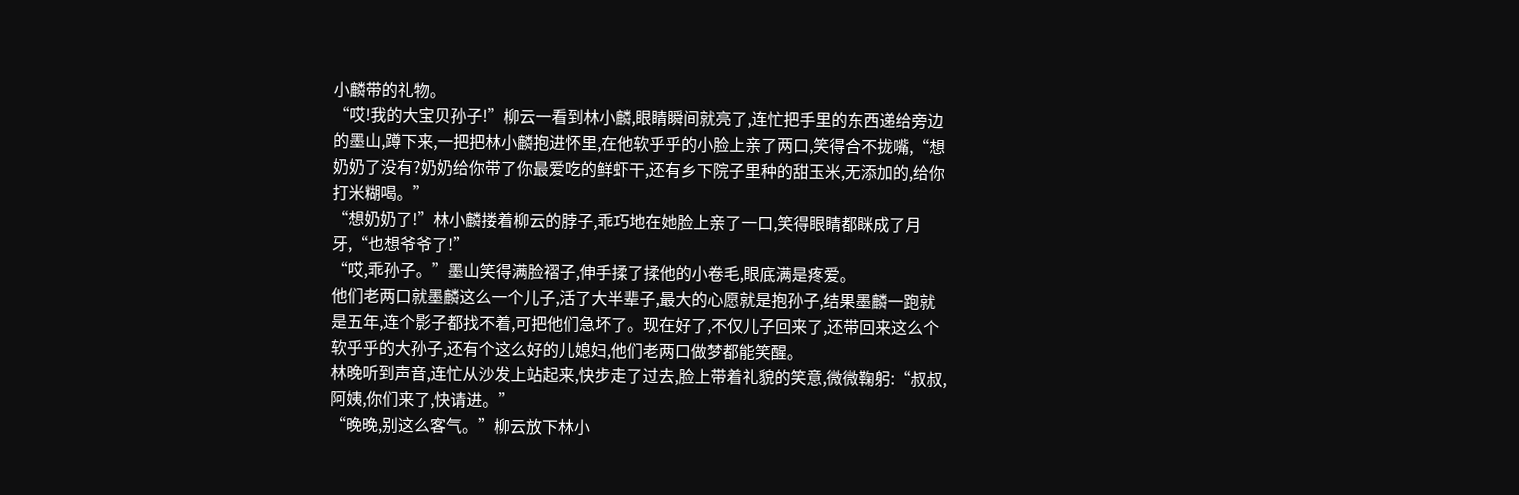小麟带的礼物。
“哎!我的大宝贝孙子!”柳云一看到林小麟,眼睛瞬间就亮了,连忙把手里的东西递给旁边的墨山,蹲下来,一把把林小麟抱进怀里,在他软乎乎的小脸上亲了两口,笑得合不拢嘴,“想奶奶了没有?奶奶给你带了你最爱吃的鲜虾干,还有乡下院子里种的甜玉米,无添加的,给你打米糊喝。”
“想奶奶了!”林小麟搂着柳云的脖子,乖巧地在她脸上亲了一口,笑得眼睛都眯成了月牙,“也想爷爷了!”
“哎,乖孙子。”墨山笑得满脸褶子,伸手揉了揉他的小卷毛,眼底满是疼爱。
他们老两口就墨麟这么一个儿子,活了大半辈子,最大的心愿就是抱孙子,结果墨麟一跑就是五年,连个影子都找不着,可把他们急坏了。现在好了,不仅儿子回来了,还带回来这么个软乎乎的大孙子,还有个这么好的儿媳妇,他们老两口做梦都能笑醒。
林晚听到声音,连忙从沙发上站起来,快步走了过去,脸上带着礼貌的笑意,微微鞠躬:“叔叔,阿姨,你们来了,快请进。”
“晚晚,别这么客气。”柳云放下林小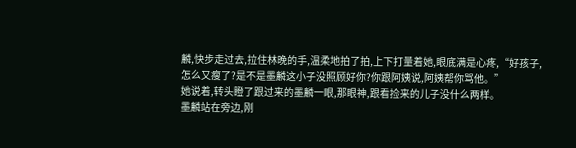麟,快步走过去,拉住林晚的手,温柔地拍了拍,上下打量着她,眼底满是心疼,“好孩子,怎么又瘦了?是不是墨麟这小子没照顾好你?你跟阿姨说,阿姨帮你骂他。”
她说着,转头瞪了跟过来的墨麟一眼,那眼神,跟看捡来的儿子没什么两样。
墨麟站在旁边,刚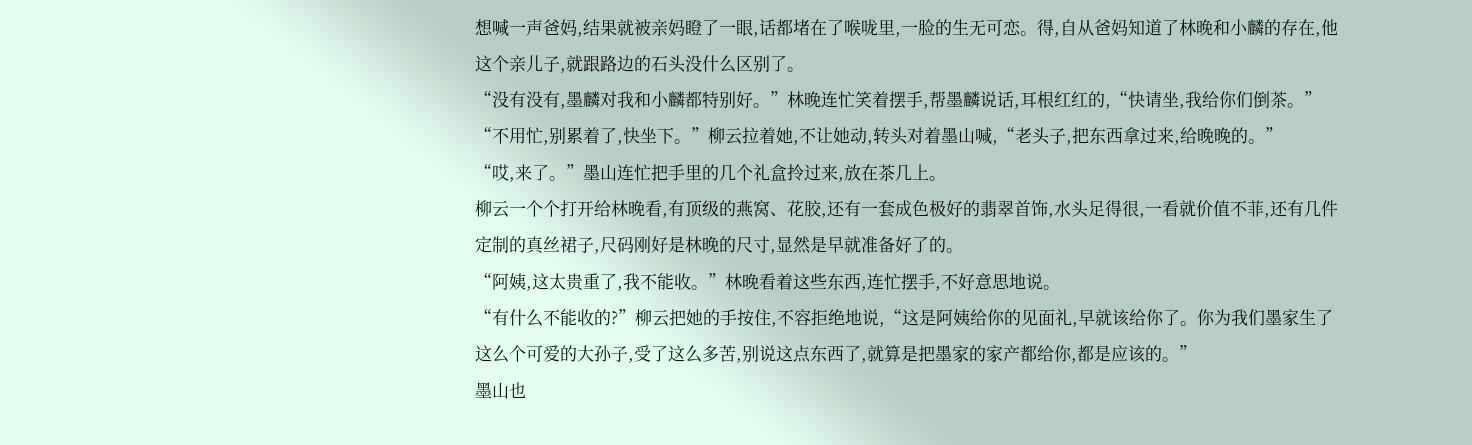想喊一声爸妈,结果就被亲妈瞪了一眼,话都堵在了喉咙里,一脸的生无可恋。得,自从爸妈知道了林晚和小麟的存在,他这个亲儿子,就跟路边的石头没什么区别了。
“没有没有,墨麟对我和小麟都特别好。”林晚连忙笑着摆手,帮墨麟说话,耳根红红的,“快请坐,我给你们倒茶。”
“不用忙,别累着了,快坐下。”柳云拉着她,不让她动,转头对着墨山喊,“老头子,把东西拿过来,给晚晚的。”
“哎,来了。”墨山连忙把手里的几个礼盒拎过来,放在茶几上。
柳云一个个打开给林晚看,有顶级的燕窝、花胶,还有一套成色极好的翡翠首饰,水头足得很,一看就价值不菲,还有几件定制的真丝裙子,尺码刚好是林晚的尺寸,显然是早就准备好了的。
“阿姨,这太贵重了,我不能收。”林晚看着这些东西,连忙摆手,不好意思地说。
“有什么不能收的?”柳云把她的手按住,不容拒绝地说,“这是阿姨给你的见面礼,早就该给你了。你为我们墨家生了这么个可爱的大孙子,受了这么多苦,别说这点东西了,就算是把墨家的家产都给你,都是应该的。”
墨山也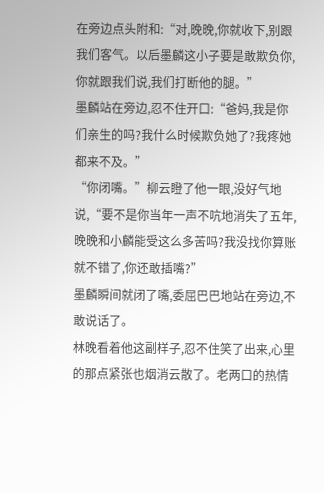在旁边点头附和:“对,晚晚,你就收下,别跟我们客气。以后墨麟这小子要是敢欺负你,你就跟我们说,我们打断他的腿。”
墨麟站在旁边,忍不住开口:“爸妈,我是你们亲生的吗?我什么时候欺负她了?我疼她都来不及。”
“你闭嘴。”柳云瞪了他一眼,没好气地说,“要不是你当年一声不吭地消失了五年,晚晚和小麟能受这么多苦吗?我没找你算账就不错了,你还敢插嘴?”
墨麟瞬间就闭了嘴,委屈巴巴地站在旁边,不敢说话了。
林晚看着他这副样子,忍不住笑了出来,心里的那点紧张也烟消云散了。老两口的热情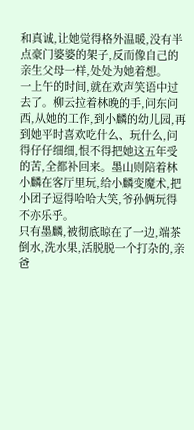和真诚,让她觉得格外温暖,没有半点豪门婆婆的架子,反而像自己的亲生父母一样,处处为她着想。
一上午的时间,就在欢声笑语中过去了。柳云拉着林晚的手,问东问西,从她的工作,到小麟的幼儿园,再到她平时喜欢吃什么、玩什么,问得仔仔细细,恨不得把她这五年受的苦,全都补回来。墨山则陪着林小麟在客厅里玩,给小麟变魔术,把小团子逗得哈哈大笑,爷孙俩玩得不亦乐乎。
只有墨麟,被彻底晾在了一边,端茶倒水,洗水果,活脱脱一个打杂的,亲爸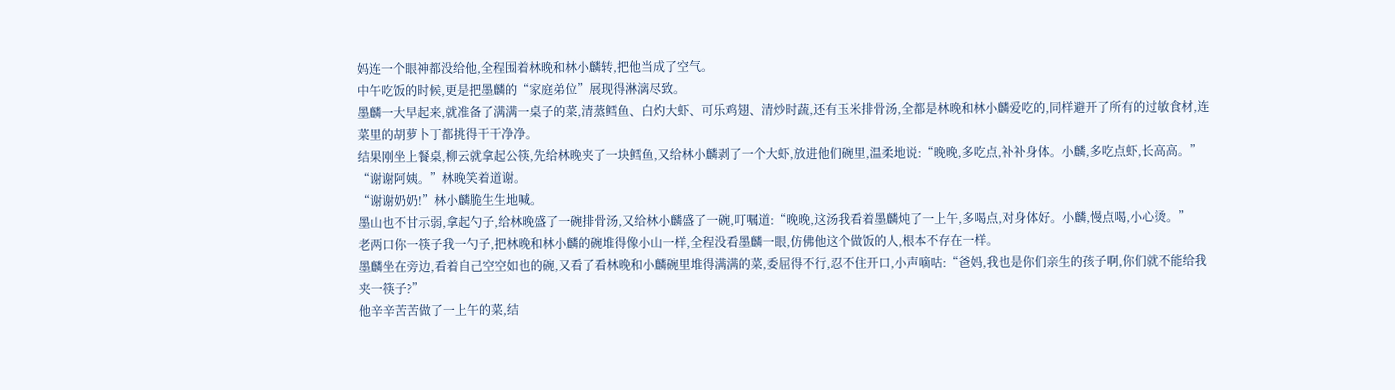妈连一个眼神都没给他,全程围着林晚和林小麟转,把他当成了空气。
中午吃饭的时候,更是把墨麟的“家庭弟位”展现得淋漓尽致。
墨麟一大早起来,就准备了满满一桌子的菜,清蒸鳕鱼、白灼大虾、可乐鸡翅、清炒时蔬,还有玉米排骨汤,全都是林晚和林小麟爱吃的,同样避开了所有的过敏食材,连菜里的胡萝卜丁都挑得干干净净。
结果刚坐上餐桌,柳云就拿起公筷,先给林晚夹了一块鳕鱼,又给林小麟剥了一个大虾,放进他们碗里,温柔地说:“晚晚,多吃点,补补身体。小麟,多吃点虾,长高高。”
“谢谢阿姨。”林晚笑着道谢。
“谢谢奶奶!”林小麟脆生生地喊。
墨山也不甘示弱,拿起勺子,给林晚盛了一碗排骨汤,又给林小麟盛了一碗,叮嘱道:“晚晚,这汤我看着墨麟炖了一上午,多喝点,对身体好。小麟,慢点喝,小心烫。”
老两口你一筷子我一勺子,把林晚和林小麟的碗堆得像小山一样,全程没看墨麟一眼,仿佛他这个做饭的人,根本不存在一样。
墨麟坐在旁边,看着自己空空如也的碗,又看了看林晚和小麟碗里堆得满满的菜,委屈得不行,忍不住开口,小声嘀咕:“爸妈,我也是你们亲生的孩子啊,你们就不能给我夹一筷子?”
他辛辛苦苦做了一上午的菜,结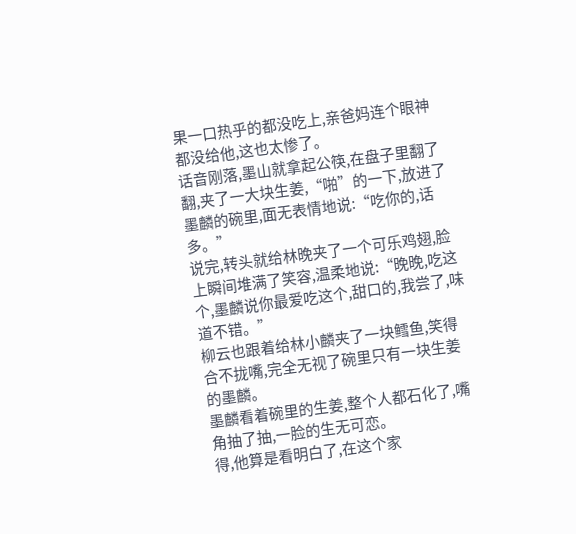果一口热乎的都没吃上,亲爸妈连个眼神都没给他,这也太惨了。
话音刚落,墨山就拿起公筷,在盘子里翻了翻,夹了一大块生姜,“啪”的一下,放进了墨麟的碗里,面无表情地说:“吃你的,话多。”
说完,转头就给林晚夹了一个可乐鸡翅,脸上瞬间堆满了笑容,温柔地说:“晚晚,吃这个,墨麟说你最爱吃这个,甜口的,我尝了,味道不错。”
柳云也跟着给林小麟夹了一块鳕鱼,笑得合不拢嘴,完全无视了碗里只有一块生姜的墨麟。
墨麟看着碗里的生姜,整个人都石化了,嘴角抽了抽,一脸的生无可恋。
得,他算是看明白了,在这个家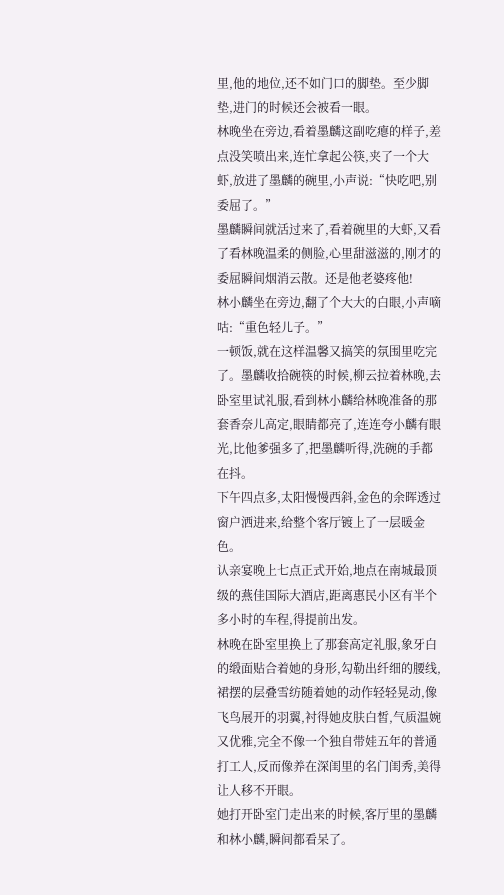里,他的地位,还不如门口的脚垫。至少脚垫,进门的时候还会被看一眼。
林晚坐在旁边,看着墨麟这副吃瘪的样子,差点没笑喷出来,连忙拿起公筷,夹了一个大虾,放进了墨麟的碗里,小声说:“快吃吧,别委屈了。”
墨麟瞬间就活过来了,看着碗里的大虾,又看了看林晚温柔的侧脸,心里甜滋滋的,刚才的委屈瞬间烟消云散。还是他老婆疼他!
林小麟坐在旁边,翻了个大大的白眼,小声嘀咕:“重色轻儿子。”
一顿饭,就在这样温馨又搞笑的氛围里吃完了。墨麟收拾碗筷的时候,柳云拉着林晚,去卧室里试礼服,看到林小麟给林晚准备的那套香奈儿高定,眼睛都亮了,连连夸小麟有眼光,比他爹强多了,把墨麟听得,洗碗的手都在抖。
下午四点多,太阳慢慢西斜,金色的余晖透过窗户洒进来,给整个客厅镀上了一层暖金色。
认亲宴晚上七点正式开始,地点在南城最顶级的燕佳国际大酒店,距离惠民小区有半个多小时的车程,得提前出发。
林晚在卧室里换上了那套高定礼服,象牙白的缎面贴合着她的身形,勾勒出纤细的腰线,裙摆的层叠雪纺随着她的动作轻轻晃动,像飞鸟展开的羽翼,衬得她皮肤白皙,气质温婉又优雅,完全不像一个独自带娃五年的普通打工人,反而像养在深闺里的名门闺秀,美得让人移不开眼。
她打开卧室门走出来的时候,客厅里的墨麟和林小麟,瞬间都看呆了。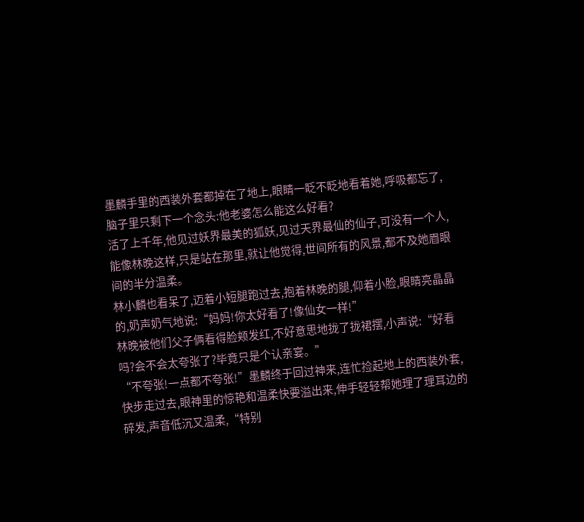墨麟手里的西装外套都掉在了地上,眼睛一眨不眨地看着她,呼吸都忘了,脑子里只剩下一个念头:他老婆怎么能这么好看?
活了上千年,他见过妖界最美的狐妖,见过天界最仙的仙子,可没有一个人,能像林晚这样,只是站在那里,就让他觉得,世间所有的风景,都不及她眉眼间的半分温柔。
林小麟也看呆了,迈着小短腿跑过去,抱着林晚的腿,仰着小脸,眼睛亮晶晶的,奶声奶气地说:“妈妈!你太好看了!像仙女一样!”
林晚被他们父子俩看得脸颊发红,不好意思地拢了拢裙摆,小声说:“好看吗?会不会太夸张了?毕竟只是个认亲宴。”
“不夸张!一点都不夸张!”墨麟终于回过神来,连忙捡起地上的西装外套,快步走过去,眼神里的惊艳和温柔快要溢出来,伸手轻轻帮她理了理耳边的碎发,声音低沉又温柔,“特别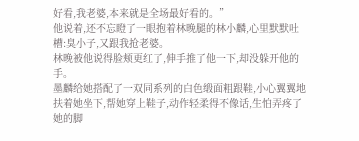好看,我老婆,本来就是全场最好看的。”
他说着,还不忘瞪了一眼抱着林晚腿的林小麟,心里默默吐槽:臭小子,又跟我抢老婆。
林晚被他说得脸颊更红了,伸手推了他一下,却没躲开他的手。
墨麟给她搭配了一双同系列的白色缎面粗跟鞋,小心翼翼地扶着她坐下,帮她穿上鞋子,动作轻柔得不像话,生怕弄疼了她的脚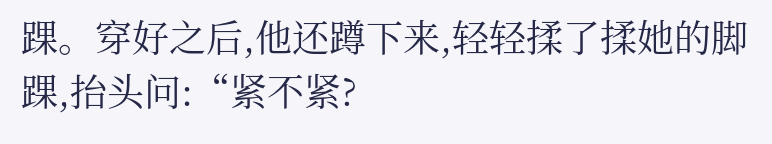踝。穿好之后,他还蹲下来,轻轻揉了揉她的脚踝,抬头问:“紧不紧?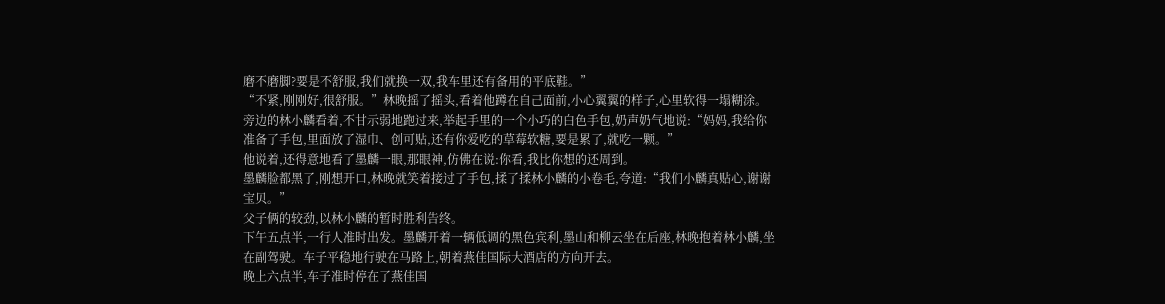磨不磨脚?要是不舒服,我们就换一双,我车里还有备用的平底鞋。”
“不紧,刚刚好,很舒服。”林晚摇了摇头,看着他蹲在自己面前,小心翼翼的样子,心里软得一塌糊涂。
旁边的林小麟看着,不甘示弱地跑过来,举起手里的一个小巧的白色手包,奶声奶气地说:“妈妈,我给你准备了手包,里面放了湿巾、创可贴,还有你爱吃的草莓软糖,要是累了,就吃一颗。”
他说着,还得意地看了墨麟一眼,那眼神,仿佛在说:你看,我比你想的还周到。
墨麟脸都黑了,刚想开口,林晚就笑着接过了手包,揉了揉林小麟的小卷毛,夸道:“我们小麟真贴心,谢谢宝贝。”
父子俩的较劲,以林小麟的暂时胜利告终。
下午五点半,一行人准时出发。墨麟开着一辆低调的黑色宾利,墨山和柳云坐在后座,林晚抱着林小麟,坐在副驾驶。车子平稳地行驶在马路上,朝着燕佳国际大酒店的方向开去。
晚上六点半,车子准时停在了燕佳国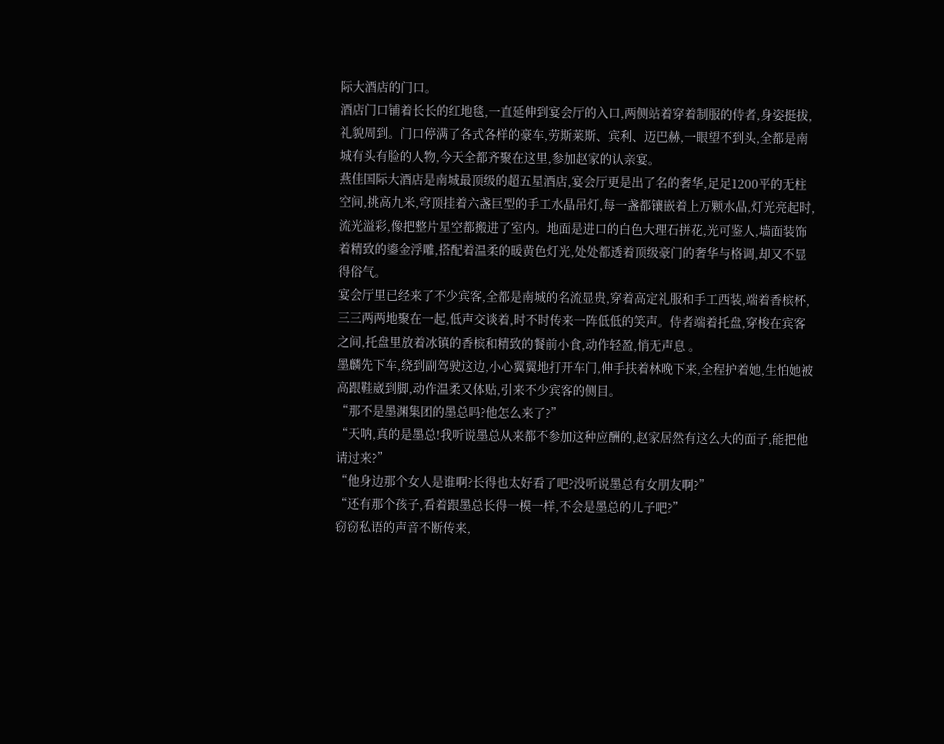际大酒店的门口。
酒店门口铺着长长的红地毯,一直延伸到宴会厅的入口,两侧站着穿着制服的侍者,身姿挺拔,礼貌周到。门口停满了各式各样的豪车,劳斯莱斯、宾利、迈巴赫,一眼望不到头,全都是南城有头有脸的人物,今天全都齐聚在这里,参加赵家的认亲宴。
燕佳国际大酒店是南城最顶级的超五星酒店,宴会厅更是出了名的奢华,足足1200平的无柱空间,挑高九米,穹顶挂着六盏巨型的手工水晶吊灯,每一盏都镶嵌着上万颗水晶,灯光亮起时,流光溢彩,像把整片星空都搬进了室内。地面是进口的白色大理石拼花,光可鉴人,墙面装饰着精致的鎏金浮雕,搭配着温柔的暖黄色灯光,处处都透着顶级豪门的奢华与格调,却又不显得俗气。
宴会厅里已经来了不少宾客,全都是南城的名流显贵,穿着高定礼服和手工西装,端着香槟杯,三三两两地聚在一起,低声交谈着,时不时传来一阵低低的笑声。侍者端着托盘,穿梭在宾客之间,托盘里放着冰镇的香槟和精致的餐前小食,动作轻盈,悄无声息 。
墨麟先下车,绕到副驾驶这边,小心翼翼地打开车门,伸手扶着林晚下来,全程护着她,生怕她被高跟鞋崴到脚,动作温柔又体贴,引来不少宾客的侧目。
“那不是墨渊集团的墨总吗?他怎么来了?”
“天呐,真的是墨总!我听说墨总从来都不参加这种应酬的,赵家居然有这么大的面子,能把他请过来?”
“他身边那个女人是谁啊?长得也太好看了吧?没听说墨总有女朋友啊?”
“还有那个孩子,看着跟墨总长得一模一样,不会是墨总的儿子吧?”
窃窃私语的声音不断传来,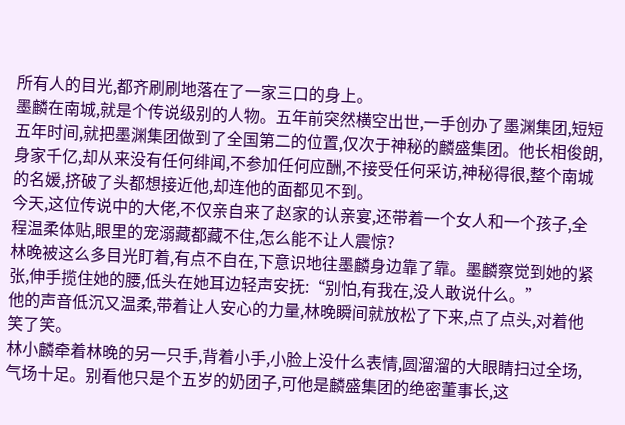所有人的目光,都齐刷刷地落在了一家三口的身上。
墨麟在南城,就是个传说级别的人物。五年前突然横空出世,一手创办了墨渊集团,短短五年时间,就把墨渊集团做到了全国第二的位置,仅次于神秘的麟盛集团。他长相俊朗,身家千亿,却从来没有任何绯闻,不参加任何应酬,不接受任何采访,神秘得很,整个南城的名媛,挤破了头都想接近他,却连他的面都见不到。
今天,这位传说中的大佬,不仅亲自来了赵家的认亲宴,还带着一个女人和一个孩子,全程温柔体贴,眼里的宠溺藏都藏不住,怎么能不让人震惊?
林晚被这么多目光盯着,有点不自在,下意识地往墨麟身边靠了靠。墨麟察觉到她的紧张,伸手揽住她的腰,低头在她耳边轻声安抚:“别怕,有我在,没人敢说什么。”
他的声音低沉又温柔,带着让人安心的力量,林晚瞬间就放松了下来,点了点头,对着他笑了笑。
林小麟牵着林晚的另一只手,背着小手,小脸上没什么表情,圆溜溜的大眼睛扫过全场,气场十足。别看他只是个五岁的奶团子,可他是麟盛集团的绝密董事长,这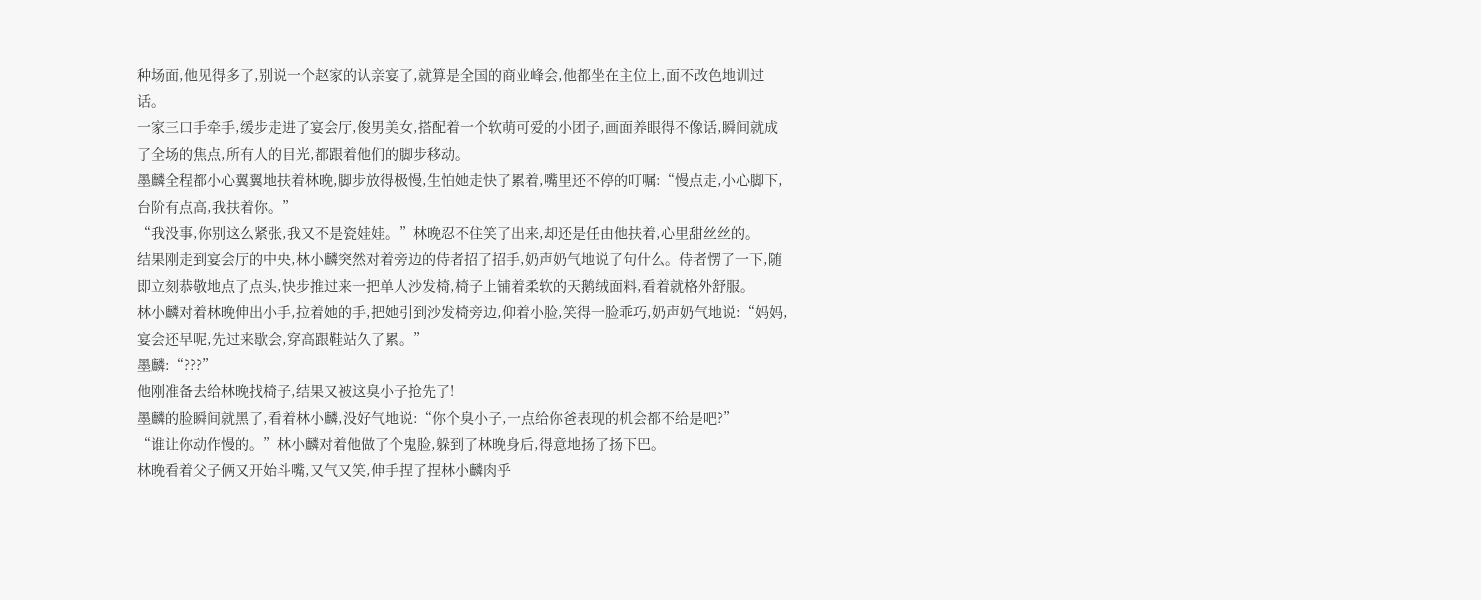种场面,他见得多了,别说一个赵家的认亲宴了,就算是全国的商业峰会,他都坐在主位上,面不改色地训过话。
一家三口手牵手,缓步走进了宴会厅,俊男美女,搭配着一个软萌可爱的小团子,画面养眼得不像话,瞬间就成了全场的焦点,所有人的目光,都跟着他们的脚步移动。
墨麟全程都小心翼翼地扶着林晚,脚步放得极慢,生怕她走快了累着,嘴里还不停的叮嘱:“慢点走,小心脚下,台阶有点高,我扶着你。”
“我没事,你别这么紧张,我又不是瓷娃娃。”林晚忍不住笑了出来,却还是任由他扶着,心里甜丝丝的。
结果刚走到宴会厅的中央,林小麟突然对着旁边的侍者招了招手,奶声奶气地说了句什么。侍者愣了一下,随即立刻恭敬地点了点头,快步推过来一把单人沙发椅,椅子上铺着柔软的天鹅绒面料,看着就格外舒服。
林小麟对着林晚伸出小手,拉着她的手,把她引到沙发椅旁边,仰着小脸,笑得一脸乖巧,奶声奶气地说:“妈妈,宴会还早呢,先过来歇会,穿高跟鞋站久了累。”
墨麟:“???”
他刚准备去给林晚找椅子,结果又被这臭小子抢先了!
墨麟的脸瞬间就黑了,看着林小麟,没好气地说:“你个臭小子,一点给你爸表现的机会都不给是吧?”
“谁让你动作慢的。”林小麟对着他做了个鬼脸,躲到了林晚身后,得意地扬了扬下巴。
林晚看着父子俩又开始斗嘴,又气又笑,伸手捏了捏林小麟肉乎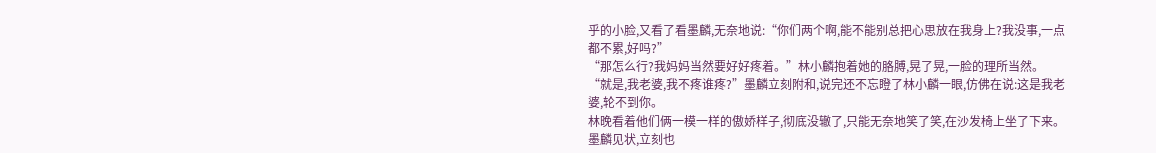乎的小脸,又看了看墨麟,无奈地说:“你们两个啊,能不能别总把心思放在我身上?我没事,一点都不累,好吗?”
“那怎么行?我妈妈当然要好好疼着。”林小麟抱着她的胳膊,晃了晃,一脸的理所当然。
“就是,我老婆,我不疼谁疼?”墨麟立刻附和,说完还不忘瞪了林小麟一眼,仿佛在说:这是我老婆,轮不到你。
林晚看着他们俩一模一样的傲娇样子,彻底没辙了,只能无奈地笑了笑,在沙发椅上坐了下来。
墨麟见状,立刻也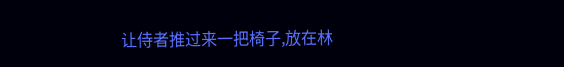让侍者推过来一把椅子,放在林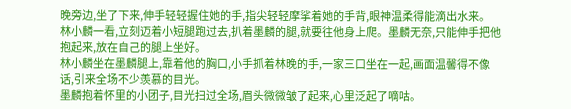晚旁边,坐了下来,伸手轻轻握住她的手,指尖轻轻摩挲着她的手背,眼神温柔得能滴出水来。
林小麟一看,立刻迈着小短腿跑过去,扒着墨麟的腿,就要往他身上爬。墨麟无奈,只能伸手把他抱起来,放在自己的腿上坐好。
林小麟坐在墨麟腿上,靠着他的胸口,小手抓着林晚的手,一家三口坐在一起,画面温馨得不像话,引来全场不少羡慕的目光。
墨麟抱着怀里的小团子,目光扫过全场,眉头微微皱了起来,心里泛起了嘀咕。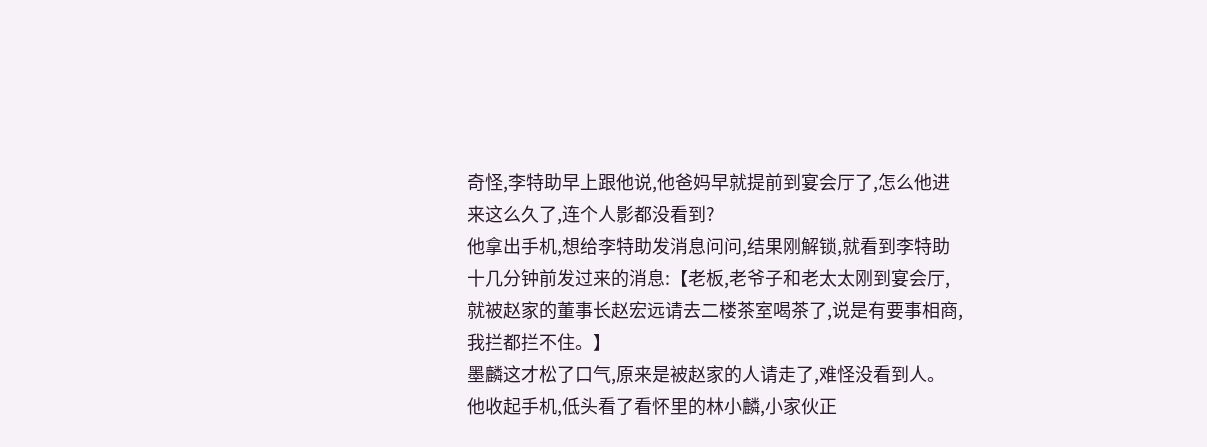奇怪,李特助早上跟他说,他爸妈早就提前到宴会厅了,怎么他进来这么久了,连个人影都没看到?
他拿出手机,想给李特助发消息问问,结果刚解锁,就看到李特助十几分钟前发过来的消息:【老板,老爷子和老太太刚到宴会厅,就被赵家的董事长赵宏远请去二楼茶室喝茶了,说是有要事相商,我拦都拦不住。】
墨麟这才松了口气,原来是被赵家的人请走了,难怪没看到人。
他收起手机,低头看了看怀里的林小麟,小家伙正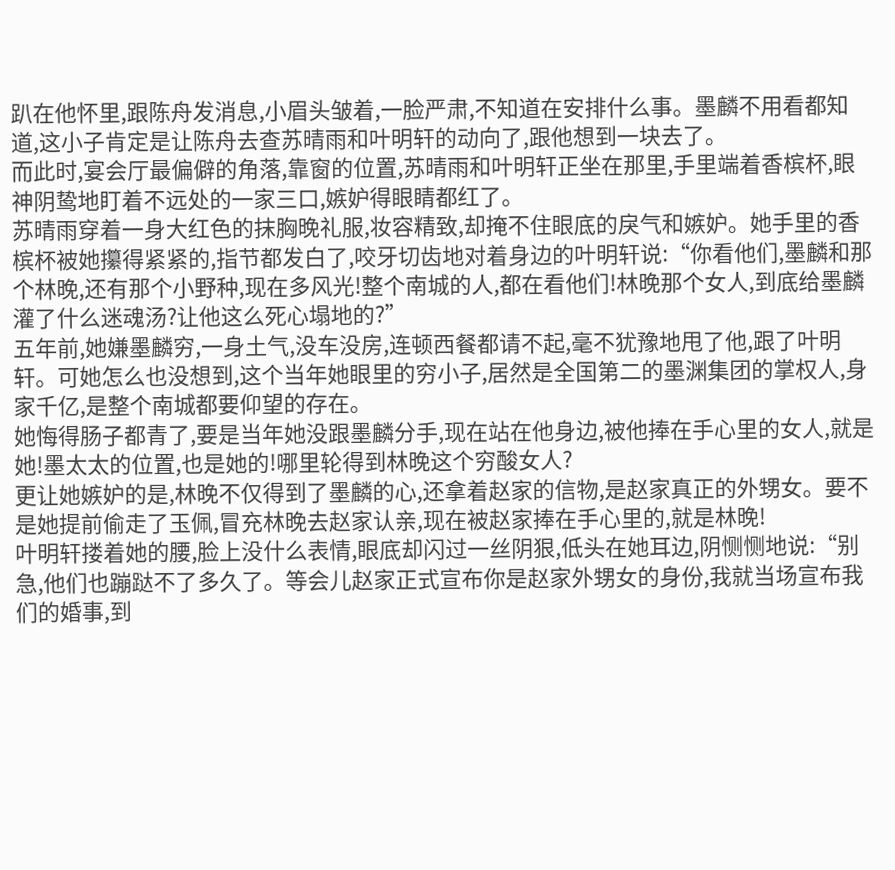趴在他怀里,跟陈舟发消息,小眉头皱着,一脸严肃,不知道在安排什么事。墨麟不用看都知道,这小子肯定是让陈舟去查苏晴雨和叶明轩的动向了,跟他想到一块去了。
而此时,宴会厅最偏僻的角落,靠窗的位置,苏晴雨和叶明轩正坐在那里,手里端着香槟杯,眼神阴鸷地盯着不远处的一家三口,嫉妒得眼睛都红了。
苏晴雨穿着一身大红色的抹胸晚礼服,妆容精致,却掩不住眼底的戾气和嫉妒。她手里的香槟杯被她攥得紧紧的,指节都发白了,咬牙切齿地对着身边的叶明轩说:“你看他们,墨麟和那个林晚,还有那个小野种,现在多风光!整个南城的人,都在看他们!林晚那个女人,到底给墨麟灌了什么迷魂汤?让他这么死心塌地的?”
五年前,她嫌墨麟穷,一身土气,没车没房,连顿西餐都请不起,毫不犹豫地甩了他,跟了叶明轩。可她怎么也没想到,这个当年她眼里的穷小子,居然是全国第二的墨渊集团的掌权人,身家千亿,是整个南城都要仰望的存在。
她悔得肠子都青了,要是当年她没跟墨麟分手,现在站在他身边,被他捧在手心里的女人,就是她!墨太太的位置,也是她的!哪里轮得到林晚这个穷酸女人?
更让她嫉妒的是,林晚不仅得到了墨麟的心,还拿着赵家的信物,是赵家真正的外甥女。要不是她提前偷走了玉佩,冒充林晚去赵家认亲,现在被赵家捧在手心里的,就是林晚!
叶明轩搂着她的腰,脸上没什么表情,眼底却闪过一丝阴狠,低头在她耳边,阴恻恻地说:“别急,他们也蹦跶不了多久了。等会儿赵家正式宣布你是赵家外甥女的身份,我就当场宣布我们的婚事,到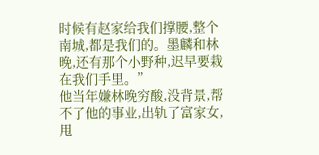时候有赵家给我们撑腰,整个南城,都是我们的。墨麟和林晚,还有那个小野种,迟早要栽在我们手里。”
他当年嫌林晚穷酸,没背景,帮不了他的事业,出轨了富家女,甩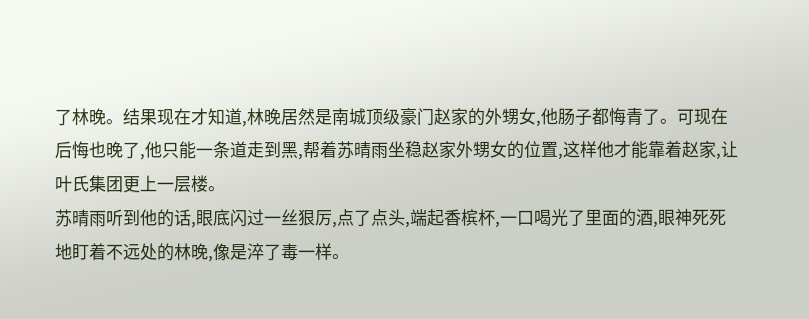了林晚。结果现在才知道,林晚居然是南城顶级豪门赵家的外甥女,他肠子都悔青了。可现在后悔也晚了,他只能一条道走到黑,帮着苏晴雨坐稳赵家外甥女的位置,这样他才能靠着赵家,让叶氏集团更上一层楼。
苏晴雨听到他的话,眼底闪过一丝狠厉,点了点头,端起香槟杯,一口喝光了里面的酒,眼神死死地盯着不远处的林晚,像是淬了毒一样。